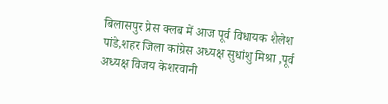बिलासपुर प्रेस क्लब में आज पूर्व विधायक शैलेश पांडे,शहर जिला कांग्रेस अध्यक्ष सुधांशु मिश्रा ,पूर्व अध्यक्ष विजय केशरवानी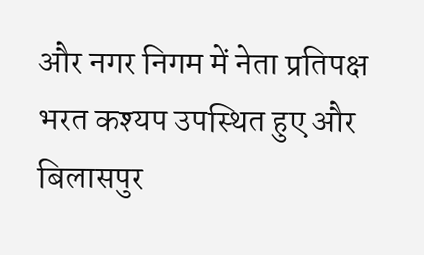और नगर निगम में नेता प्रतिपक्ष भरत कश्यप उपस्थित हुए और बिलासपुर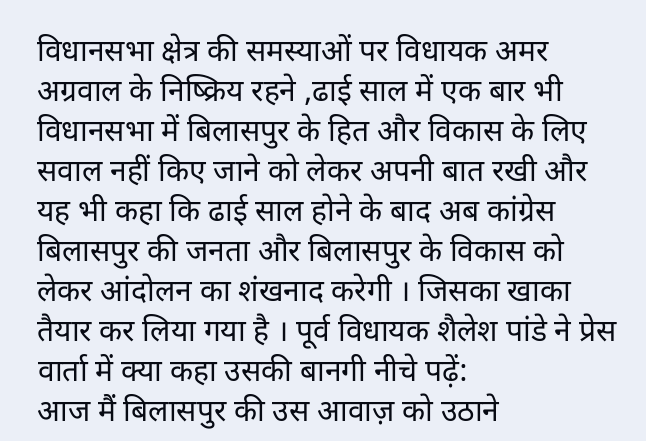विधानसभा क्षेत्र की समस्याओं पर विधायक अमर अग्रवाल के निष्क्रिय रहने ,ढाई साल में एक बार भी विधानसभा में बिलासपुर के हित और विकास के लिए सवाल नहीं किए जाने को लेकर अपनी बात रखी और यह भी कहा कि ढाई साल होने के बाद अब कांग्रेस बिलासपुर की जनता और बिलासपुर के विकास को लेकर आंदोलन का शंखनाद करेगी । जिसका खाका तैयार कर लिया गया है । पूर्व विधायक शैलेश पांडे ने प्रेस वार्ता में क्या कहा उसकी बानगी नीचे पढ़ें:
आज मैं बिलासपुर की उस आवाज़ को उठाने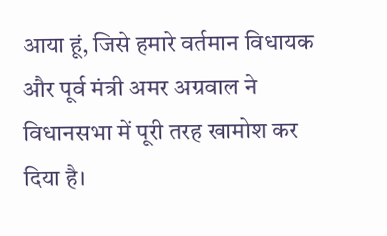आया हूं, जिसे हमारे वर्तमान विधायक और पूर्व मंत्री अमर अग्रवाल ने विधानसभा में पूरी तरह खामोश कर दिया है।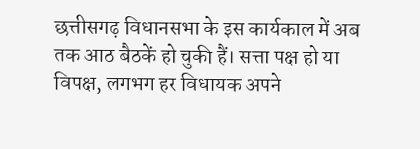छत्तीसगढ़ विधानसभा के इस कार्यकाल में अब तक आठ बैठकें हो चुकी हैं। सत्ता पक्ष हो या विपक्ष, लगभग हर विधायक अपने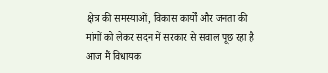क्षेत्र की समस्याओं, विकास कार्यों और जनता की मांगों को लेकर सदन में सरकार से सवाल पूछ रहा है
आज मैं विधायक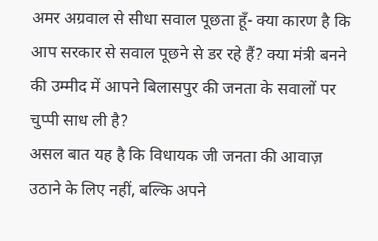अमर अग्रवाल से सीधा सवाल पूछता हूँ- क्या कारण है कि आप सरकार से सवाल पूछने से डर रहे हैं? क्या मंत्री बनने की उम्मीद में आपने बिलासपुर की जनता के सवालों पर चुप्पी साध ली है?
असल बात यह है कि विधायक जी जनता की आवाज़ उठाने के लिए नहीं, बल्कि अपने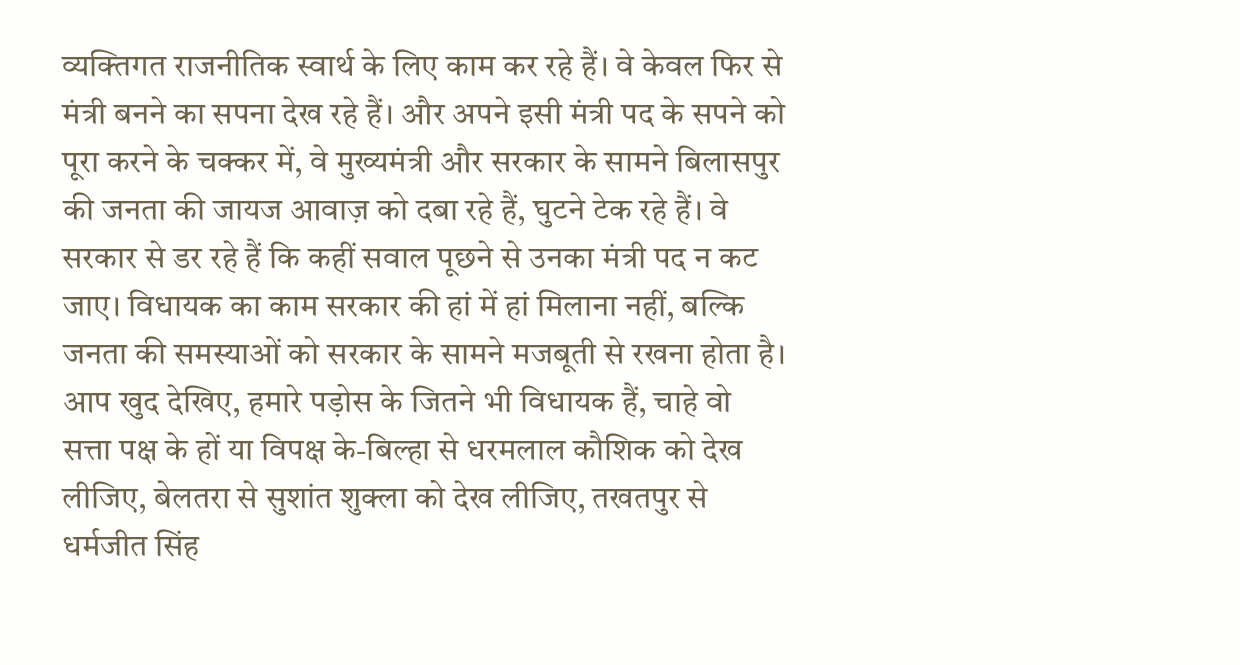व्यक्तिगत राजनीतिक स्वार्थ के लिए काम कर रहे हैं। वे केवल फिर से मंत्री बनने का सपना देख रहे हैं। और अपने इसी मंत्री पद के सपने को पूरा करने के चक्कर में, वे मुख्यमंत्री और सरकार के सामने बिलासपुर की जनता की जायज आवाज़ को दबा रहे हैं, घुटने टेक रहे हैं। वे सरकार से डर रहे हैं कि कहीं सवाल पूछने से उनका मंत्री पद न कट जाए। विधायक का काम सरकार की हां में हां मिलाना नहीं, बल्कि जनता की समस्याओं को सरकार के सामने मजबूती से रखना होता है।
आप खुद देखिए, हमारे पड़ोस के जितने भी विधायक हैं, चाहे वो सत्ता पक्ष के हों या विपक्ष के-बिल्हा से धरमलाल कौशिक को देख लीजिए, बेलतरा से सुशांत शुक्ला को देख लीजिए, तखतपुर से धर्मजीत सिंह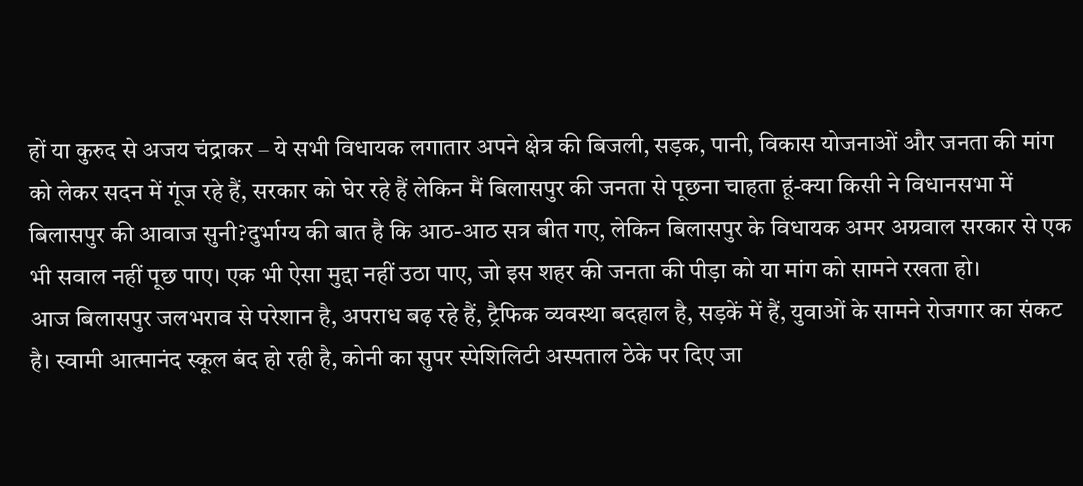हों या कुरुद से अजय चंद्राकर – ये सभी विधायक लगातार अपने क्षेत्र की बिजली, सड़क, पानी, विकास योजनाओं और जनता की मांग को लेकर सदन में गूंज रहे हैं, सरकार को घेर रहे हैं लेकिन मैं बिलासपुर की जनता से पूछना चाहता हूं-क्या किसी ने विधानसभा में बिलासपुर की आवाज सुनी?दुर्भाग्य की बात है कि आठ-आठ सत्र बीत गए, लेकिन बिलासपुर के विधायक अमर अग्रवाल सरकार से एक भी सवाल नहीं पूछ पाए। एक भी ऐसा मुद्दा नहीं उठा पाए, जो इस शहर की जनता की पीड़ा को या मांग को सामने रखता हो।
आज बिलासपुर जलभराव से परेशान है, अपराध बढ़ रहे हैं, ट्रैफिक व्यवस्था बदहाल है, सड़कें में हैं, युवाओं के सामने रोजगार का संकट है। स्वामी आत्मानंद स्कूल बंद हो रही है, कोनी का सुपर स्पेशिलिटी अस्पताल ठेके पर दिए जा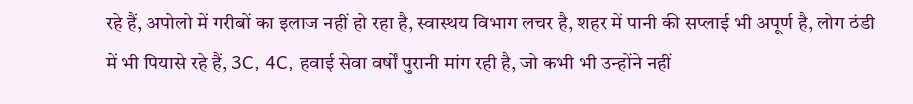रहे हैं, अपोलो में गरीबों का इलाज नहीं हो रहा है, स्वास्थय विभाग लचर है, शहर में पानी की सप्लाई भी अपूर्ण है, लोग ठंडी में भी पियासे रहे हैं, 3C, 4C, हवाई सेवा वर्षों पुरानी मांग रही है, जो कभी भी उन्होंने नहीं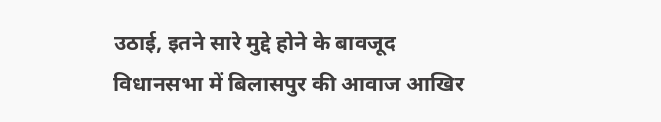उठाई, इतने सारे मुद्दे होने के बावजूद विधानसभा में बिलासपुर की आवाज आखिर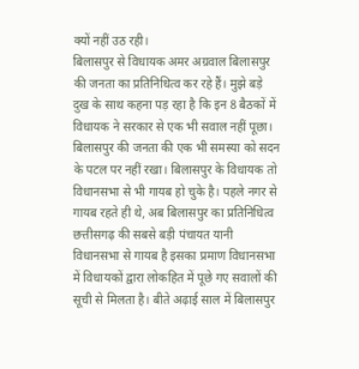क्यों नहीं उठ रही।
बिलासपुर से विधायक अमर अग्रवाल बिलासपुर की जनता का प्रतिनिधित्व कर रहे हैं। मुझे बड़े दुख के साथ कहना पड़ रहा है कि इन 8 बैठकों में विधायक ने सरकार से एक भी सवाल नहीं पूछा। बिलासपुर की जनता की एक भी समस्या को सदन के पटल पर नहीं रखा। बिलासपुर के विधायक तो विधानसभा से भी गायब हो चुके है। पहले नगर से गायब रहते ही थे, अब बिलासपुर का प्रतिनिधित्व छत्तीसगढ़ की सबसे बड़ी पंचायत यानी विधानसभा से गायब है इसका प्रमाण विधानसभा में विधायकों द्वारा लोकहित में पूछे गए सवालों की सूची से मिलता है। बीते अढ़ाई साल में बिलासपुर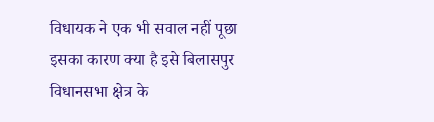विधायक ने एक भी सवाल नहीं पूछा इसका कारण क्या है इसे बिलासपुर विधानसभा क्षेत्र के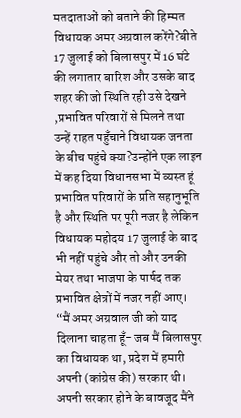मतदाताओं को बताने की हिम्मत विधायक अमर अग्रवाल करेंगे?बीते 17 जुलाई को बिलासपुर में 16 घंटे की लगातार बारिश और उसके बाद शहर की जो स्थिति रही उसे देखने ,प्रभावित परिवारों से मिलने तथा उन्हें राहत पहुँचाने विधायक जनता के बीच पहुंचे क्या?उन्होंने एक लाइन में कह दिया विधानसभा में व्यस्त हूं प्रभावित परिवारों के प्रति सहानुभूति है और स्थिति पर पूरी नजर है लेकिन विधायक महोदय 17 जुलाई के बाद भी नहीं पहुंचे और तो और उनकी मेयर तथा भाजपा के पार्षद तक प्रभावित क्षेत्रों में नजर नहीं आए।
“मैं अमर अग्रवाल जी को याद दिलाना चाहता हूँ- जब मैं बिलासपुर का विधायक था, प्रदेश में हमारी अपनी (कांग्रेस की) सरकार थी। अपनी सरकार होने के बावजूद मैंने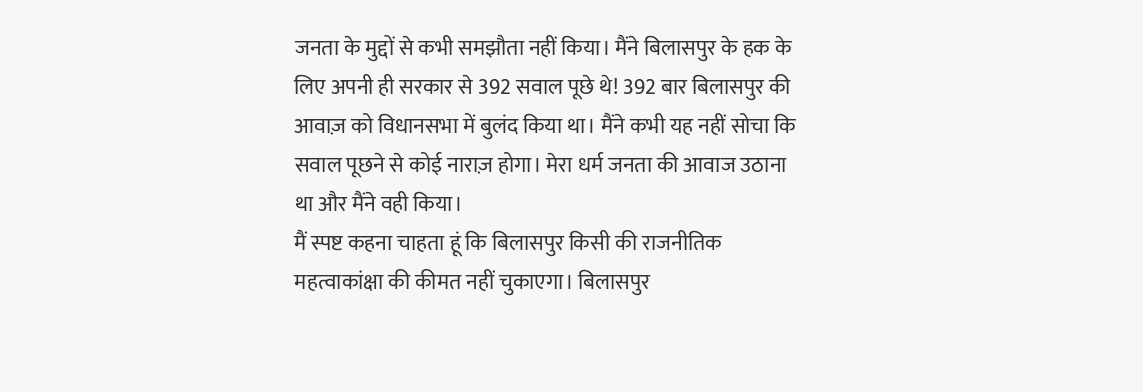जनता के मुद्दों से कभी समझौता नहीं किया। मैंने बिलासपुर के हक के लिए अपनी ही सरकार से 392 सवाल पूछे थे! 392 बार बिलासपुर की आवाज़ को विधानसभा में बुलंद किया था। मैंने कभी यह नहीं सोचा कि सवाल पूछने से कोई नाराज़ होगा। मेरा धर्म जनता की आवाज उठाना था और मैंने वही किया।
मैं स्पष्ट कहना चाहता हूं कि बिलासपुर किसी की राजनीतिक महत्वाकांक्षा की कीमत नहीं चुकाएगा। बिलासपुर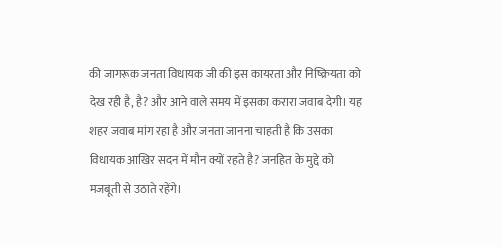की जागरूक जनता विधायक जी की इस कायरता और निष्क्रियता को देख रही है, है? और आने वाले समय में इसका करारा जवाब देगी। यह शहर जवाब मांग रहा है और जनता जानना चाहती है कि उसका विधायक आखिर सदन में मौन क्यों रहते है? जनहित के मुद्दे को मजबूती से उठाते रहेंगे।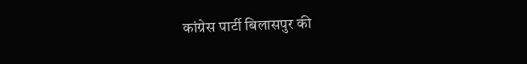कांग्रेस पार्टी बिलासपुर की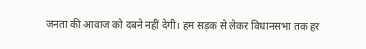जनता की आवाज को दबने नहीं देगी। हम सड़क से लेकर विधानसभा तक हर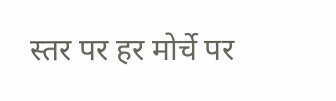स्तर पर हर मोर्चे पर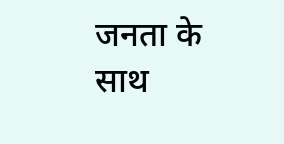जनता के साथ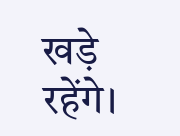खड़े रहेंगे।